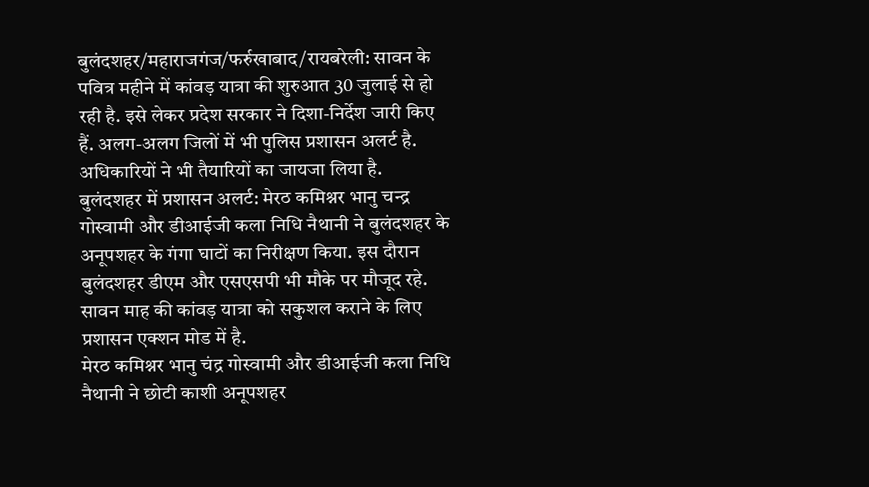बुलंदशहर/महाराजगंज/फर्रुखाबाद/रायबरेली: सावन के पवित्र महीने में कांवड़ यात्रा की शुरुआत 30 जुलाई से हो रही है. इसे लेकर प्रदेश सरकार ने दिशा-निर्देश जारी किए हैं. अलग-अलग जिलों में भी पुलिस प्रशासन अलर्ट है. अधिकारियों ने भी तैयारियों का जायजा लिया है.
बुलंदशहर में प्रशासन अलर्ट: मेरठ कमिश्नर भानु चन्द्र गोस्वामी और डीआईजी कला निधि नैथानी ने बुलंदशहर के अनूपशहर के गंगा घाटों का निरीक्षण किया. इस दौरान बुलंदशहर डीएम और एसएसपी भी मौके पर मौजूद रहे. सावन माह की कांवड़ यात्रा को सकुशल कराने के लिए प्रशासन एक्शन मोड में है.
मेरठ कमिश्नर भानु चंद्र गोस्वामी और डीआईजी कला निधि नैथानी ने छोटी काशी अनूपशहर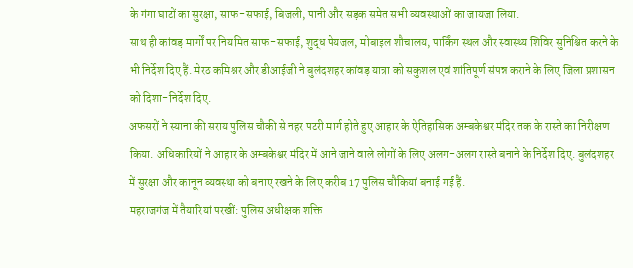के गंगा घाटों का सुरक्षा, साफ-सफाई, बिजली, पानी और सड़क समेत सभी व्यवस्थाओं का जायजा लिया.
साथ ही कांवड़ मार्गों पर नियमित साफ-सफाई, शुद्ध पेयजल, मोबाइल शौचालय, पार्किंग स्थल और स्वास्थ्य शिविर सुनिश्चित करने के भी निर्देश दिए हैं. मेरठ कमिश्नर और डीआईजी ने बुलंदशहर कांवड़ यात्रा को सकुशल एवं शांतिपूर्ण संपन्न कराने के लिए जिला प्रशासन को दिशा-निर्देश दिए.
अफसरों ने स्याना की सराय पुलिस चौकी से नहर पटरी मार्ग होते हुए आहार के ऐतिहासिक अम्बकेश्वर मंदिर तक के रास्ते का निरीक्षण किया. अधिकारियों ने आहार के अम्बकेश्वर मंदिर में आने जाने वाले लोगों के लिए अलग-अलग रास्ते बनाने के निर्देश दिए. बुलंदशहर में सुरक्षा और कानून व्यवस्था को बनाए रखने के लिए करीब 17 पुलिस चौकियां बनाई गई हैं.
महराजगंज में तैयारियां परखीं: पुलिस अधीक्षक शक्ति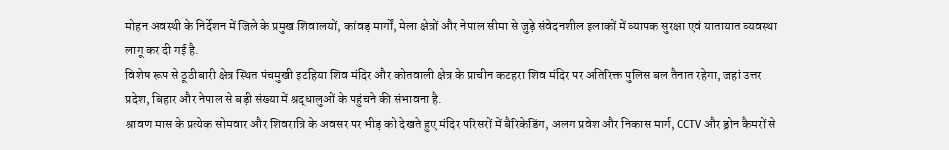मोहन अवस्थी के निर्देशन में जिले के प्रमुख शिवालयों, कांवड़ मार्गों, मेला क्षेत्रों और नेपाल सीमा से जुड़े संवेदनशील इलाकों में व्यापक सुरक्षा एवं यातायात व्यवस्था लागू कर दी गई है.
विशेष रूप से ठूठीबारी क्षेत्र स्थित पंचमुखी इटहिया शिव मंदिर और कोतवाली क्षेत्र के प्राचीन कटहरा शिव मंदिर पर अतिरिक्त पुलिस बल तैनात रहेगा, जहां उत्तर प्रदेश, बिहार और नेपाल से बड़ी संख्या में श्रद्धालुओं के पहुंचने की संभावना है.
श्रावण मास के प्रत्येक सोमवार और शिवरात्रि के अवसर पर भीड़ को देखते हुए मंदिर परिसरों में बैरिकेडिंग, अलग प्रवेश और निकास मार्ग, CCTV और ड्रोन कैमरों से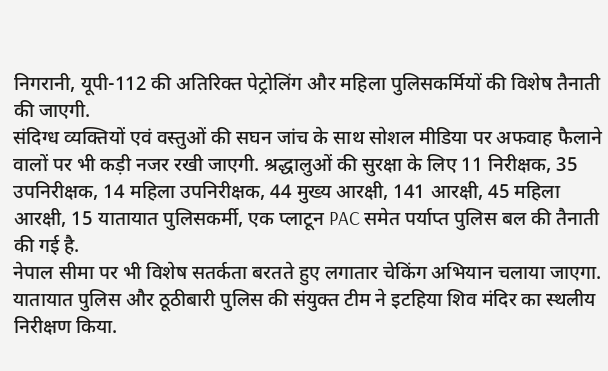निगरानी, यूपी-112 की अतिरिक्त पेट्रोलिंग और महिला पुलिसकर्मियों की विशेष तैनाती की जाएगी.
संदिग्ध व्यक्तियों एवं वस्तुओं की सघन जांच के साथ सोशल मीडिया पर अफवाह फैलाने वालों पर भी कड़ी नजर रखी जाएगी. श्रद्धालुओं की सुरक्षा के लिए 11 निरीक्षक, 35 उपनिरीक्षक, 14 महिला उपनिरीक्षक, 44 मुख्य आरक्षी, 141 आरक्षी, 45 महिला आरक्षी, 15 यातायात पुलिसकर्मी, एक प्लाटून PAC समेत पर्याप्त पुलिस बल की तैनाती की गई है.
नेपाल सीमा पर भी विशेष सतर्कता बरतते हुए लगातार चेकिंग अभियान चलाया जाएगा. यातायात पुलिस और ठूठीबारी पुलिस की संयुक्त टीम ने इटहिया शिव मंदिर का स्थलीय निरीक्षण किया.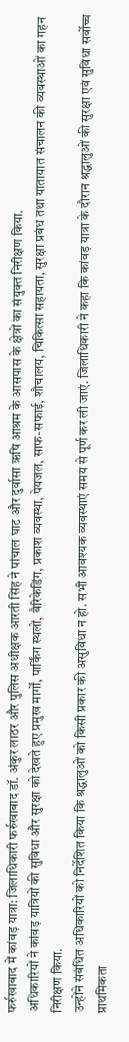फर्रुखाबाद में कांवड़ यात्रा: जिलाधिकारी फर्रुखाबाद डॉ. अंकुर लाठर और पुलिस अधीक्षक आरती सिंह ने पांचाल घाट और दुर्वासा ऋषि आश्रम के आसपास के क्षेत्रों का संयुक्त निरीक्षण किया.
अधिकारियों ने कांवड़ यात्रियों की सुविधा और सुरक्षा को देखते हुए प्रमुख मार्गों, पार्किंग स्थलों, बैरिकेडिंग, प्रकाश व्यवस्था, पेयजल, साफ-सफाई, शौचालय, चिकित्सा सहायता, सुरक्षा प्रबंध तथा यातायात संचालन की व्यवस्थाओं का गहन निरीक्षण किया.
उन्होंने संबंधित अधिकारियों को निर्देशित किया कि श्रद्धालुओं को किसी प्रकार की असुविधा न हो. सभी आवश्यक व्यवस्थाएं समय से पूर्ण कर ली जाएं. जिलाधिकारी ने कहा कि कांवड़ यात्रा के दौरान श्रद्धालुओं की सुरक्षा एवं सुविधा सर्वोच्च प्राथमिकता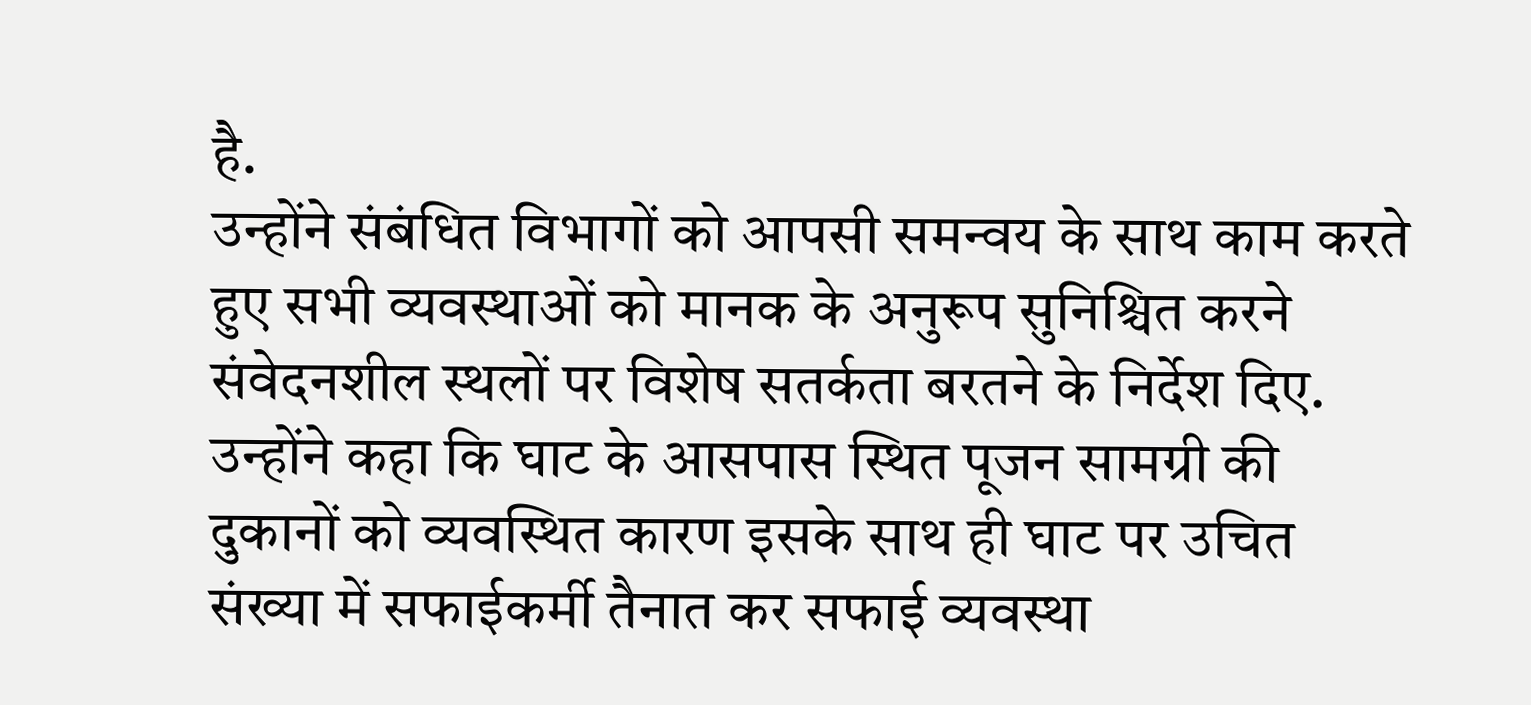है.
उन्होंने संबंधित विभागों को आपसी समन्वय के साथ काम करते हुए सभी व्यवस्थाओं को मानक के अनुरूप सुनिश्चित करने संवेदनशील स्थलों पर विशेष सतर्कता बरतने के निर्देश दिए.
उन्होंने कहा कि घाट के आसपास स्थित पूजन सामग्री की दुकानों को व्यवस्थित कारण इसके साथ ही घाट पर उचित संख्या में सफाईकर्मी तैनात कर सफाई व्यवस्था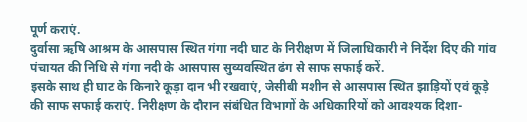पूर्ण कराएं.
दुर्वासा ऋषि आश्रम के आसपास स्थित गंगा नदी घाट के निरीक्षण में जिलाधिकारी ने निर्देश दिए की गांव पंचायत की निधि से गंगा नदी के आसपास सुव्यवस्थित ढंग से साफ सफाई करें.
इसके साथ ही घाट के किनारे कूड़ा दान भी रखवाएं, जेसीबी मशीन से आसपास स्थित झाड़ियों एवं कूड़े की साफ सफाई कराएं. निरीक्षण के दौरान संबंधित विभागों के अधिकारियों को आवश्यक दिशा-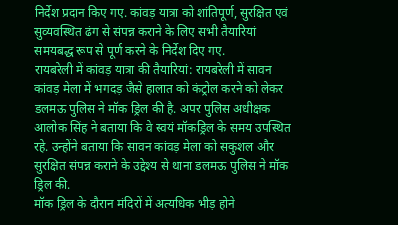निर्देश प्रदान किए गए. कांवड़ यात्रा को शांतिपूर्ण, सुरक्षित एवं सुव्यवस्थित ढंग से संपन्न कराने के लिए सभी तैयारियां समयबद्ध रूप से पूर्ण करने के निर्देश दिए गए.
रायबरेली में कांवड़ यात्रा की तैयारियां: रायबरेली में सावन कांवड़ मेला में भगदड़ जैसे हालात को कंट्रोल करने को लेकर डलमऊ पुलिस ने मॉक ड्रिल की है. अपर पुलिस अधीक्षक आलोक सिंह ने बताया कि वे स्वयं मॉकड्रिल के समय उपस्थित रहे. उन्होंने बताया कि सावन कांवड़ मेला को सकुशल और सुरक्षित संपन्न कराने के उद्देश्य से थाना डलमऊ पुलिस ने मॉक ड्रिल की.
मॉक ड्रिल के दौरान मंदिरों में अत्यधिक भीड़ होने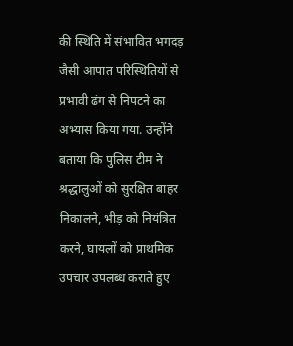की स्थिति में संभावित भगदड़ जैसी आपात परिस्थितियों से प्रभावी ढंग से निपटने का अभ्यास किया गया. उन्होंने बताया कि पुलिस टीम ने श्रद्धालुओं को सुरक्षित बाहर निकालने, भीड़ को नियंत्रित करने, घायलों को प्राथमिक उपचार उपलब्ध कराते हुए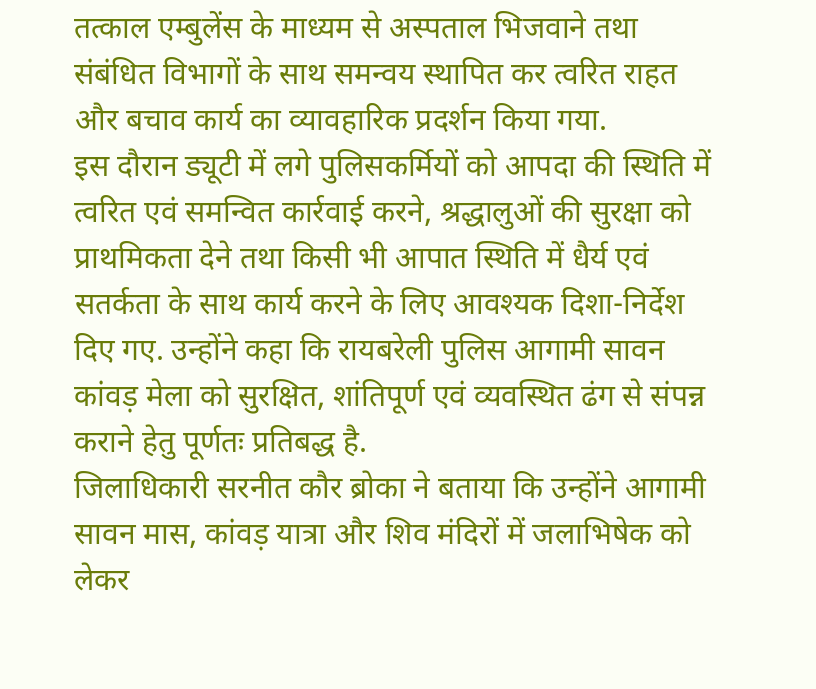तत्काल एम्बुलेंस के माध्यम से अस्पताल भिजवाने तथा संबंधित विभागों के साथ समन्वय स्थापित कर त्वरित राहत और बचाव कार्य का व्यावहारिक प्रदर्शन किया गया.
इस दौरान ड्यूटी में लगे पुलिसकर्मियों को आपदा की स्थिति में त्वरित एवं समन्वित कार्रवाई करने, श्रद्धालुओं की सुरक्षा को प्राथमिकता देने तथा किसी भी आपात स्थिति में धैर्य एवं सतर्कता के साथ कार्य करने के लिए आवश्यक दिशा-निर्देश दिए गए. उन्होंने कहा कि रायबरेली पुलिस आगामी सावन कांवड़ मेला को सुरक्षित, शांतिपूर्ण एवं व्यवस्थित ढंग से संपन्न कराने हेतु पूर्णतः प्रतिबद्ध है.
जिलाधिकारी सरनीत कौर ब्रोका ने बताया कि उन्होंने आगामी सावन मास, कांवड़ यात्रा और शिव मंदिरों में जलाभिषेक को लेकर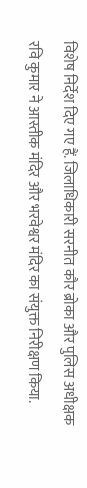विशेष निर्देश दिए गए हैं. जिलाधिकारी सरनीत कौर ब्रोका और पुलिस अधीक्षक रवि कुमार ने आस्तीक मंदिर और भरवेश्वर मंदिर का संयुक्त निरीक्षण किया.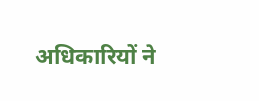अधिकारियों ने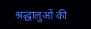श्रद्धालुओं की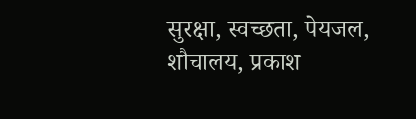सुरक्षा, स्वच्छता, पेयजल, शौचालय, प्रकाश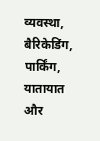व्यवस्था, बैरिकेडिंग, पार्किंग, यातायात और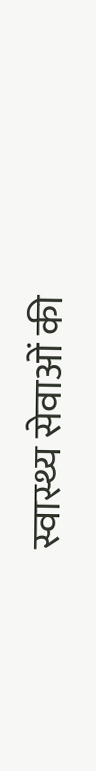स्वास्थ्य सेवाओं की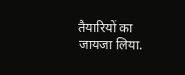तैयारियों का जायजा लिया.